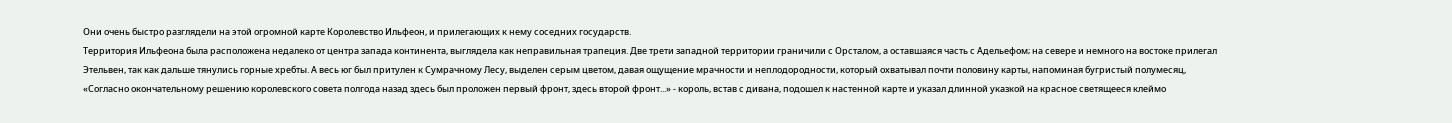Они очень быстро разглядели на этой огромной карте Королевство Ильфеон, и прилегающих к нему соседних государств.
Территория Ильфеона была расположена недалеко от центра запада континента, выглядела как неправильная трапеция. Две трети западной территории граничили с Орсталом, а оставшаяся часть с Адельефом; на севере и немного на востоке прилегал Этельвен, так как дальше тянулись горные хребты. А весь юг был притулен к Сумрачному Лесу, выделен серым цветом, давая ощущение мрачности и неплодородности, который охватывал почти половину карты, напоминая бугристый полумесяц,
«Согласно окончательному решению королевского совета полгода назад здесь был проложен первый фронт, здесь второй фронт...» - король, встав с дивана, подошел к настенной карте и указал длинной указкой на красное светящееся клеймо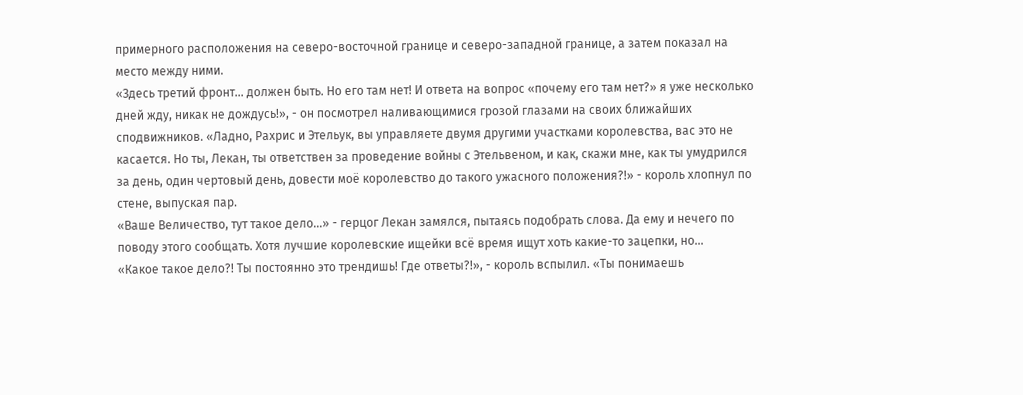примерного расположения на северо-восточной границе и северо-западной границе, а затем показал на место между ними.
«Здесь третий фронт... должен быть. Но его там нет! И ответа на вопрос «почему его там нет?» я уже несколько дней жду, никак не дождусь!», - он посмотрел наливающимися грозой глазами на своих ближайших сподвижников. «Ладно, Рахрис и Этельук, вы управляете двумя другими участками королевства, вас это не касается. Но ты, Лекан, ты ответствен за проведение войны с Этельвеном, и как, скажи мне, как ты умудрился за день, один чертовый день, довести моё королевство до такого ужасного положения?!» - король хлопнул по стене, выпуская пар.
«Ваше Величество, тут такое дело...» - герцог Лекан замялся, пытаясь подобрать слова. Да ему и нечего по поводу этого сообщать. Хотя лучшие королевские ищейки всё время ищут хоть какие-то зацепки, но...
«Какое такое дело?! Ты постоянно это трендишь! Где ответы?!», - король вспылил. «Ты понимаешь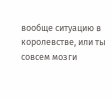вообще ситуацию в королевстве, или ты совсем мозги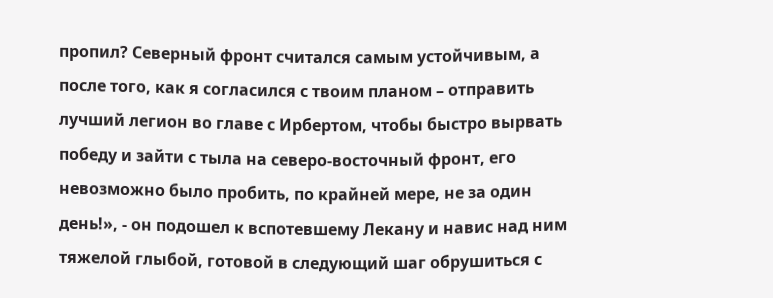пропил? Северный фронт считался самым устойчивым, а после того, как я согласился с твоим планом – отправить лучший легион во главе с Ирбертом, чтобы быстро вырвать победу и зайти с тыла на северо-восточный фронт, его невозможно было пробить, по крайней мере, не за один день!», - он подошел к вспотевшему Лекану и навис над ним тяжелой глыбой, готовой в следующий шаг обрушиться с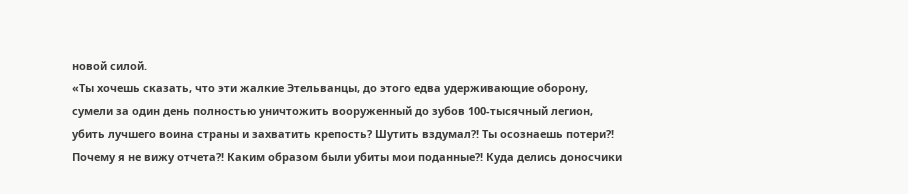новой силой.
«Ты хочешь сказать, что эти жалкие Этельванцы, до этого едва удерживающие оборону, сумели за один день полностью уничтожить вооруженный до зубов 100-тысячный легион, убить лучшего воина страны и захватить крепость? Шутить вздумал?! Ты осознаешь потери?! Почему я не вижу отчета?! Каким образом были убиты мои поданные?! Куда делись доносчики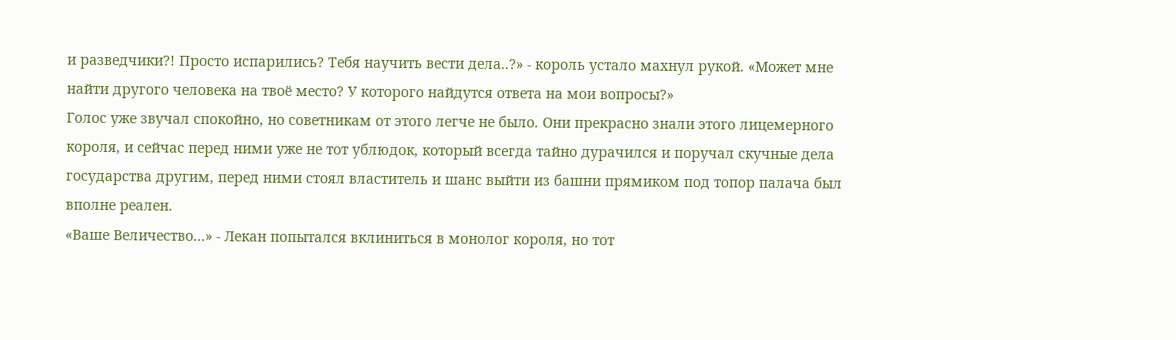и разведчики?! Просто испарились? Тебя научить вести дела..?» - король устало махнул рукой. «Может мне найти другого человека на твоё место? У которого найдутся ответа на мои вопросы?»
Голос уже звучал спокойно, но советникам от этого легче не было. Они прекрасно знали этого лицемерного короля, и сейчас перед ними уже не тот ублюдок, который всегда тайно дурачился и поручал скучные дела государства другим, перед ними стоял властитель и шанс выйти из башни прямиком под топор палача был вполне реален.
«Ваше Величество...» - Лекан попытался вклиниться в монолог короля, но тот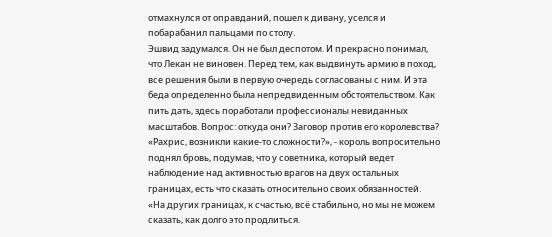отмахнулся от оправданий, пошел к дивану, уселся и побарабанил пальцами по столу.
Эшвид задумался. Он не был деспотом. И прекрасно понимал, что Лекан не виновен. Перед тем, как выдвинуть армию в поход, все решения были в первую очередь согласованы с ним. И эта беда определенно была непредвиденным обстоятельством. Как пить дать, здесь поработали профессионалы невиданных масштабов. Вопрос: откуда они? Заговор против его королевства?
«Рахрис, возникли какие-то сложности?», - король вопросительно поднял бровь, подумав, что у советника, который ведет наблюдение над активностью врагов на двух остальных границах, есть что сказать относительно своих обязанностей.
«На других границах, к счастью, всё стабильно, но мы не можем сказать, как долго это продлиться.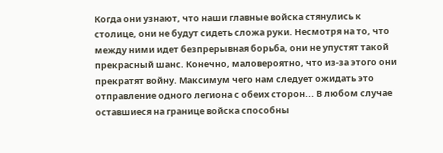Когда они узнают, что наши главные войска стянулись к столице, они не будут сидеть сложа руки. Несмотря на то, что между ними идет безпрерывная борьба, они не упустят такой прекрасный шанс. Конечно, маловероятно, что из-за этого они прекратят войну. Максимум чего нам следует ожидать это отправление одного легиона с обеих сторон... В любом случае оставшиеся на границе войска способны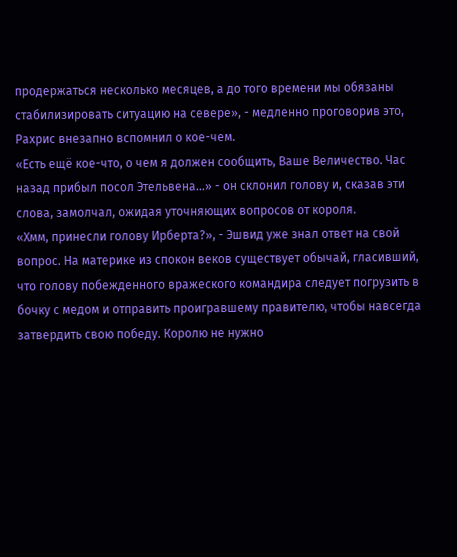продержаться несколько месяцев, а до того времени мы обязаны стабилизировать ситуацию на севере», - медленно проговорив это, Рахрис внезапно вспомнил о кое-чем.
«Есть ещё кое-что, о чем я должен сообщить, Ваше Величество. Час назад прибыл посол Этельвена...» - он склонил голову и, сказав эти слова, замолчал, ожидая уточняющих вопросов от короля.
«Хмм, принесли голову Ирберта?», - Эшвид уже знал ответ на свой вопрос. На материке из спокон веков существует обычай, гласивший, что голову побежденного вражеского командира следует погрузить в бочку с медом и отправить проигравшему правителю, чтобы навсегда затвердить свою победу. Королю не нужно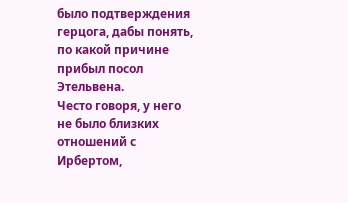было подтверждения герцога, дабы понять, по какой причине прибыл посол Этельвена.
Често говоря, у него не было близких отношений с Ирбертом,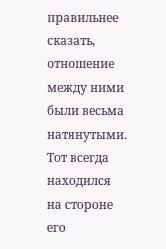правильнее сказать, отношение между ними были весьма натянутыми. Тот всегда находился на стороне его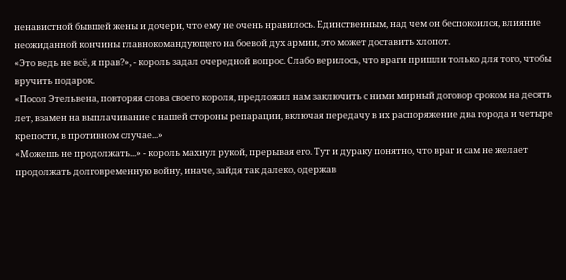ненавистной бывшей жены и дочери, что ему не очень нравилось. Единственным, над чем он беспокоился, влияние неожиданной кончины главнокомандующего на боевой дух армии, это может доставить хлопот.
«Это ведь не всё, я прав?», - король задал очередной вопрос. Слабо верилось, что враги пришли только для того, чтобы вручить подарок.
«Посол Этельвена, повторяя слова своего короля, предложил нам заключить с ними мирный договор сроком на десять лет, взамен на выплачивание с нашей стороны репарации, включая передачу в их распоряжение два города и четыре крепости, в противном случае...»
«Можешь не продолжать...» - король махнул рукой, прерывая его. Тут и дураку понятно, что враг и сам не желает продолжать долговременную войну, иначе, зайдя так далеко, одержав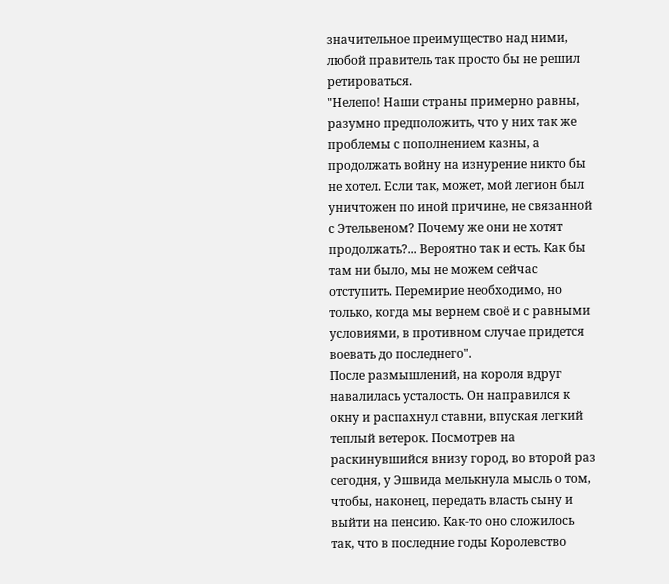значительное преимущество над ними, любой правитель так просто бы не решил ретироваться.
"Нелепо! Наши страны примерно равны, разумно предположить, что у них так же проблемы с пополнением казны, а продолжать войну на изнурение никто бы не хотел. Если так, может, мой легион был уничтожен по иной причине, не связанной с Этельвеном? Почему же они не хотят продолжать?... Вероятно так и есть. Как бы там ни было, мы не можем сейчас отступить. Перемирие необходимо, но только, когда мы вернем своё и с равными условиями, в противном случае придется воевать до последнего".
После размышлений, на короля вдруг навалилась усталость. Он направился к окну и распахнул ставни, впуская легкий теплый ветерок. Посмотрев на раскинувшийся внизу город, во второй раз сегодня, у Эшвида мелькнула мысль о том, чтобы, наконец, передать власть сыну и выйти на пенсию. Как-то оно сложилось так, что в последние годы Королевство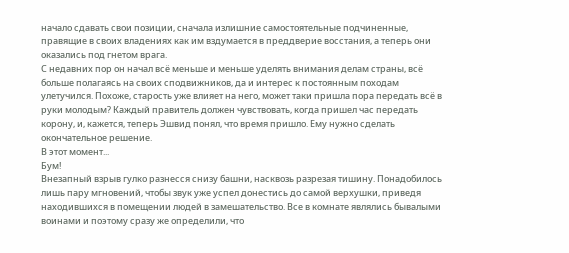начало сдавать свои позиции, сначала излишние самостоятельные подчиненные, правящие в своих владениях как им вздумается в преддверие восстания, а теперь они оказались под гнетом врага.
С недавних пор он начал всё меньше и меньше уделять внимания делам страны, всё больше полагаясь на своих сподвижников, да и интерес к постоянным походам улетучился. Похоже, старость уже влияет на него, может таки пришла пора передать всё в руки молодым? Каждый правитель должен чувствовать, когда пришел час передать корону, и, кажется, теперь Эшвид понял, что время пришло. Ему нужно сделать окончательное решение.
В этот момент...
Бум!
Внезапный взрыв гулко разнесся снизу башни, насквозь разрезая тишину. Понадобилось лишь пару мгновений, чтобы звук уже успел донестись до самой верхушки, приведя находившихся в помещении людей в замешательство. Все в комнате являлись бывалыми воинами и поэтому сразу же определили, что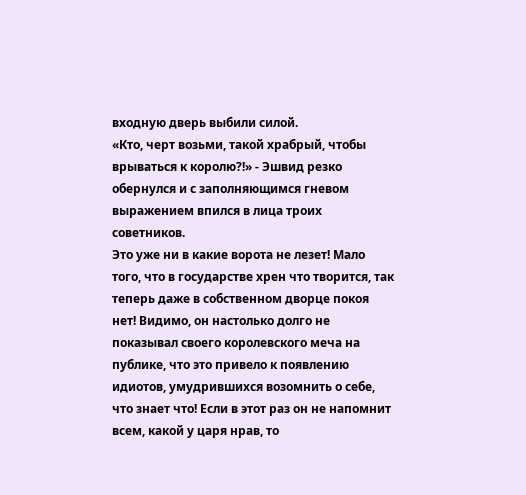входную дверь выбили силой.
«Кто, черт возьми, такой храбрый, чтобы врываться к королю?!» - Эшвид резко обернулся и с заполняющимся гневом выражением впился в лица троих советников.
Это уже ни в какие ворота не лезет! Мало того, что в государстве хрен что творится, так теперь даже в собственном дворце покоя нет! Видимо, он настолько долго не показывал своего королевского меча на публике, что это привело к появлению идиотов, умудрившихся возомнить о себе, что знает что! Если в этот раз он не напомнит всем, какой у царя нрав, то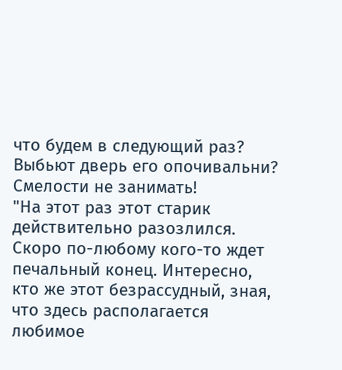что будем в следующий раз? Выбьют дверь его опочивальни? Смелости не занимать!
"На этот раз этот старик действительно разозлился. Скоро по-любому кого-то ждет печальный конец. Интересно, кто же этот безрассудный, зная, что здесь располагается любимое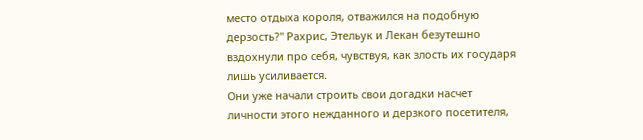место отдыха короля, отважился на подобную дерзость?" Рахрис, Этельук и Лекан безутешно вздохнули про себя, чувствуя, как злость их государя лишь усиливается.
Они уже начали строить свои догадки насчет личности этого нежданного и дерзкого посетителя,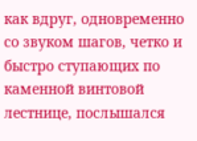как вдруг, одновременно со звуком шагов, четко и быстро ступающих по каменной винтовой лестнице, послышался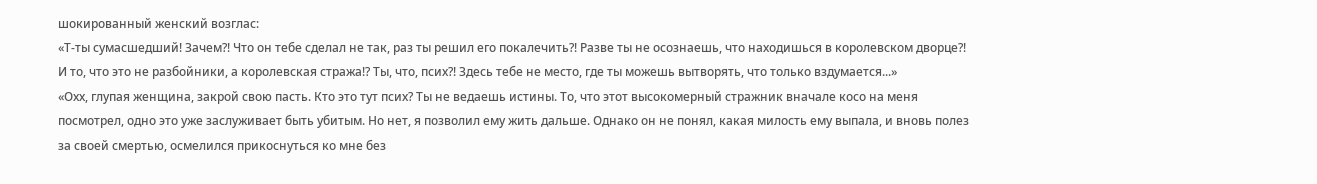шокированный женский возглас:
«Т-ты сумасшедший! Зачем?! Что он тебе сделал не так, раз ты решил его покалечить?! Разве ты не осознаешь, что находишься в королевском дворце?! И то, что это не разбойники, а королевская стража!? Ты, что, псих?! Здесь тебе не место, где ты можешь вытворять, что только вздумается...»
«Охх, глупая женщина, закрой свою пасть. Кто это тут псих? Ты не ведаешь истины. То, что этот высокомерный стражник вначале косо на меня посмотрел, одно это уже заслуживает быть убитым. Но нет, я позволил ему жить дальше. Однако он не понял, какая милость ему выпала, и вновь полез за своей смертью, осмелился прикоснуться ко мне без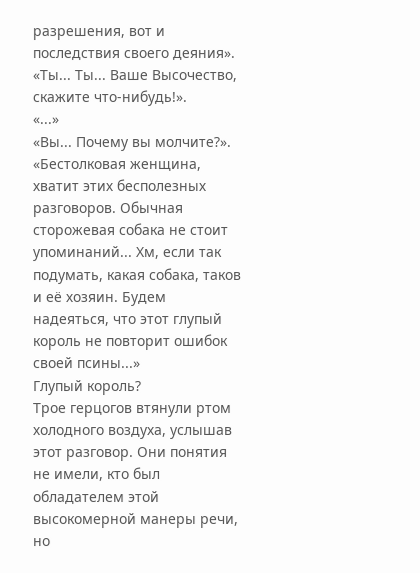разрешения, вот и последствия своего деяния».
«Ты... Ты... Ваше Высочество, скажите что-нибудь!».
«...»
«Вы... Почему вы молчите?».
«Бестолковая женщина, хватит этих бесполезных разговоров. Обычная сторожевая собака не стоит упоминаний... Хм, если так подумать, какая собака, таков и её хозяин. Будем надеяться, что этот глупый король не повторит ошибок своей псины...»
Глупый король?
Трое герцогов втянули ртом холодного воздуха, услышав этот разговор. Они понятия не имели, кто был обладателем этой высокомерной манеры речи, но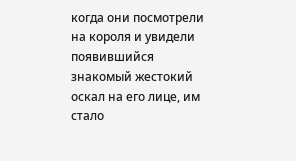когда они посмотрели на короля и увидели появившийся знакомый жестокий оскал на его лице, им стало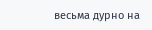весьма дурно на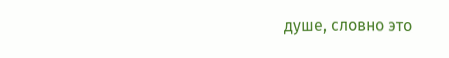душе, словно это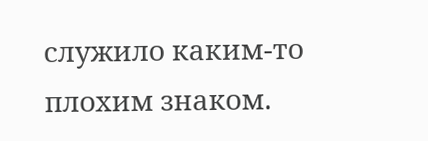служило каким-то плохим знаком.